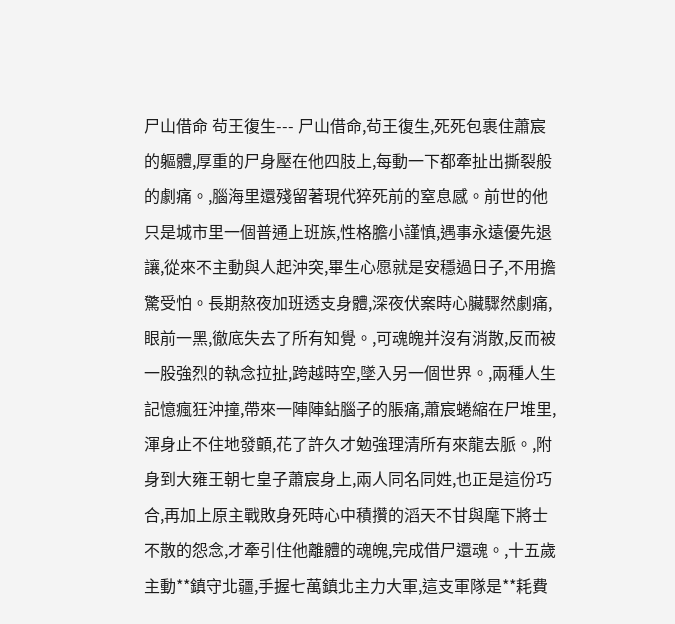尸山借命 茍王復生--- 尸山借命,茍王復生,死死包裹住蕭宸的軀體,厚重的尸身壓在他四肢上,每動一下都牽扯出撕裂般的劇痛。,腦海里還殘留著現代猝死前的窒息感。前世的他只是城市里一個普通上班族,性格膽小謹慎,遇事永遠優先退讓,從來不主動與人起沖突,畢生心愿就是安穩過日子,不用擔驚受怕。長期熬夜加班透支身體,深夜伏案時心臟驟然劇痛,眼前一黑,徹底失去了所有知覺。,可魂魄并沒有消散,反而被一股強烈的執念拉扯,跨越時空,墜入另一個世界。,兩種人生記憶瘋狂沖撞,帶來一陣陣鉆腦子的脹痛,蕭宸蜷縮在尸堆里,渾身止不住地發顫,花了許久才勉強理清所有來龍去脈。,附身到大雍王朝七皇子蕭宸身上,兩人同名同姓,也正是這份巧合,再加上原主戰敗身死時心中積攢的滔天不甘與麾下將士不散的怨念,才牽引住他離體的魂魄,完成借尸還魂。,十五歲主動**鎮守北疆,手握七萬鎮北主力大軍,這支軍隊是**耗費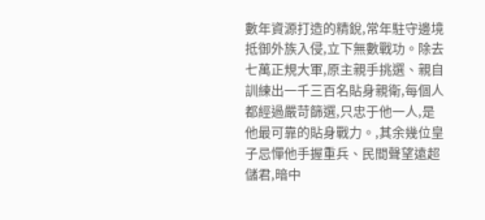數年資源打造的精銳,常年駐守邊境抵御外族入侵,立下無數戰功。除去七萬正規大軍,原主親手挑選、親自訓練出一千三百名貼身親衛,每個人都經過嚴苛篩選,只忠于他一人,是他最可靠的貼身戰力。,其余幾位皇子忌憚他手握重兵、民間聲望遠超儲君,暗中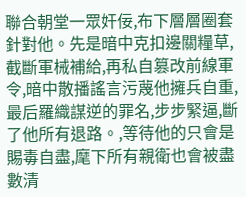聯合朝堂一眾奸佞,布下層層圈套針對他。先是暗中克扣邊關糧草,截斷軍械補給,再私自篡改前線軍令,暗中散播謠言污蔑他擁兵自重,最后羅織謀逆的罪名,步步緊逼,斷了他所有退路。,等待他的只會是賜毒自盡,麾下所有親衛也會被盡數清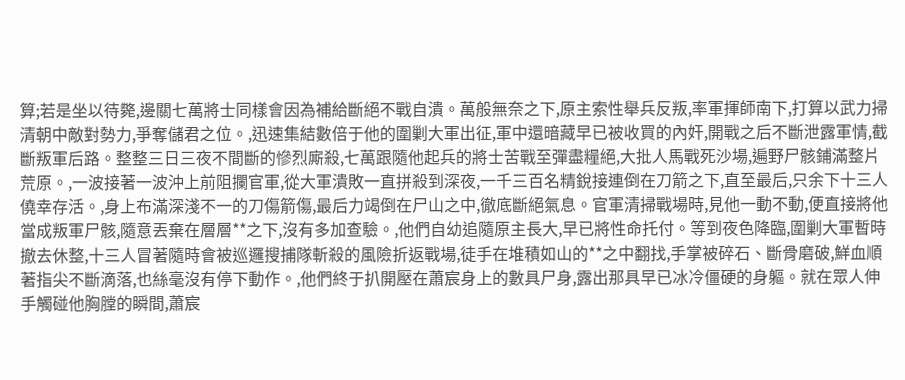算;若是坐以待斃,邊關七萬將士同樣會因為補給斷絕不戰自潰。萬般無奈之下,原主索性舉兵反叛,率軍揮師南下,打算以武力掃清朝中敵對勢力,爭奪儲君之位。,迅速集結數倍于他的圍剿大軍出征,軍中還暗藏早已被收買的內奸,開戰之后不斷泄露軍情,截斷叛軍后路。整整三日三夜不間斷的慘烈廝殺,七萬跟隨他起兵的將士苦戰至彈盡糧絕,大批人馬戰死沙場,遍野尸骸鋪滿整片荒原。,一波接著一波沖上前阻攔官軍,從大軍潰敗一直拼殺到深夜,一千三百名精銳接連倒在刀箭之下,直至最后,只余下十三人僥幸存活。,身上布滿深淺不一的刀傷箭傷,最后力竭倒在尸山之中,徹底斷絕氣息。官軍清掃戰場時,見他一動不動,便直接將他當成叛軍尸骸,隨意丟棄在層層**之下,沒有多加查驗。,他們自幼追隨原主長大,早已將性命托付。等到夜色降臨,圍剿大軍暫時撤去休整,十三人冒著隨時會被巡邏搜捕隊斬殺的風險折返戰場,徒手在堆積如山的**之中翻找,手掌被碎石、斷骨磨破,鮮血順著指尖不斷滴落,也絲毫沒有停下動作。,他們終于扒開壓在蕭宸身上的數具尸身,露出那具早已冰冷僵硬的身軀。就在眾人伸手觸碰他胸膛的瞬間,蕭宸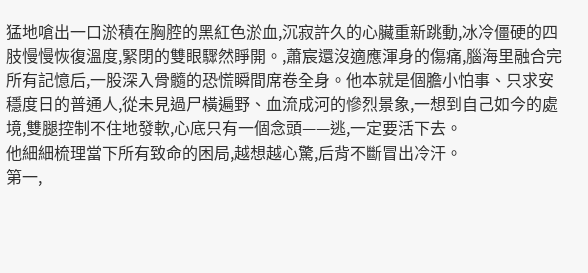猛地嗆出一口淤積在胸腔的黑紅色淤血,沉寂許久的心臟重新跳動,冰冷僵硬的四肢慢慢恢復溫度,緊閉的雙眼驟然睜開。,蕭宸還沒適應渾身的傷痛,腦海里融合完所有記憶后,一股深入骨髓的恐慌瞬間席卷全身。他本就是個膽小怕事、只求安穩度日的普通人,從未見過尸橫遍野、血流成河的慘烈景象,一想到自己如今的處境,雙腿控制不住地發軟,心底只有一個念頭——逃,一定要活下去。
他細細梳理當下所有致命的困局,越想越心驚,后背不斷冒出冷汗。
第一,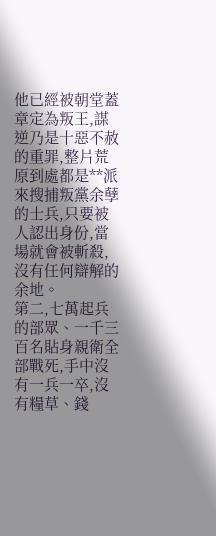他已經被朝堂蓋章定為叛王,謀逆乃是十惡不赦的重罪,整片荒原到處都是**派來搜捕叛黨余孽的士兵,只要被人認出身份,當場就會被斬殺,沒有任何辯解的余地。
第二,七萬起兵的部眾、一千三百名貼身親衛全部戰死,手中沒有一兵一卒,沒有糧草、錢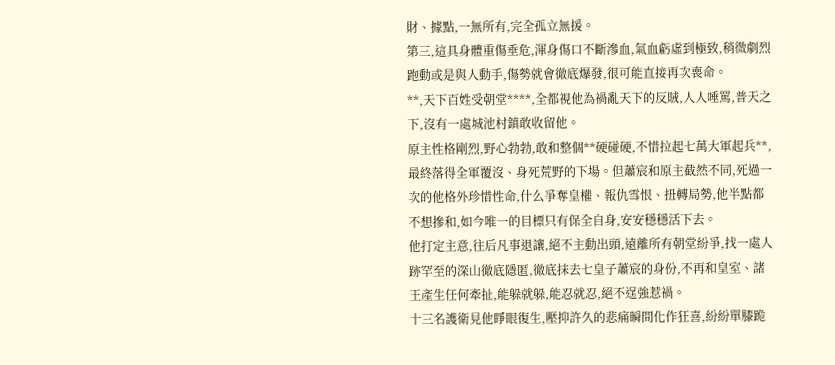財、據點,一無所有,完全孤立無援。
第三,這具身體重傷垂危,渾身傷口不斷滲血,氣血虧虛到極致,稍微劇烈跑動或是與人動手,傷勢就會徹底爆發,很可能直接再次喪命。
**,天下百姓受朝堂****,全都視他為禍亂天下的反賊,人人唾罵,普天之下,沒有一處城池村鎮敢收留他。
原主性格剛烈,野心勃勃,敢和整個**硬碰硬,不惜拉起七萬大軍起兵**,最終落得全軍覆沒、身死荒野的下場。但蕭宸和原主截然不同,死過一次的他格外珍惜性命,什么爭奪皇權、報仇雪恨、扭轉局勢,他半點都不想摻和,如今唯一的目標只有保全自身,安安穩穩活下去。
他打定主意,往后凡事退讓,絕不主動出頭,遠離所有朝堂紛爭,找一處人跡罕至的深山徹底隱匿,徹底抹去七皇子蕭宸的身份,不再和皇室、諸王產生任何牽扯,能躲就躲,能忍就忍,絕不逞強惹禍。
十三名護衛見他睜眼復生,壓抑許久的悲痛瞬間化作狂喜,紛紛單膝跪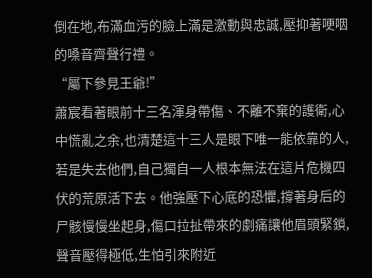倒在地,布滿血污的臉上滿是激動與忠誠,壓抑著哽咽的嗓音齊聲行禮。
“屬下參見王爺!”
蕭宸看著眼前十三名渾身帶傷、不離不棄的護衛,心中慌亂之余,也清楚這十三人是眼下唯一能依靠的人,若是失去他們,自己獨自一人根本無法在這片危機四伏的荒原活下去。他強壓下心底的恐懼,撐著身后的尸骸慢慢坐起身,傷口拉扯帶來的劇痛讓他眉頭緊鎖,聲音壓得極低,生怕引來附近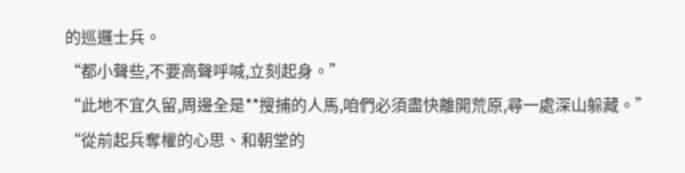的巡邏士兵。
“都小聲些,不要高聲呼喊,立刻起身。”
“此地不宜久留,周邊全是**搜捕的人馬,咱們必須盡快離開荒原,尋一處深山躲藏。”
“從前起兵奪權的心思、和朝堂的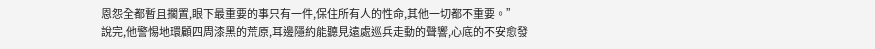恩怨全都暫且擱置,眼下最重要的事只有一件,保住所有人的性命,其他一切都不重要。”
說完,他警惕地環顧四周漆黑的荒原,耳邊隱約能聽見遠處巡兵走動的聲響,心底的不安愈發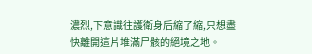濃烈,下意識往護衛身后縮了縮,只想盡快離開這片堆滿尸骸的絕境之地。